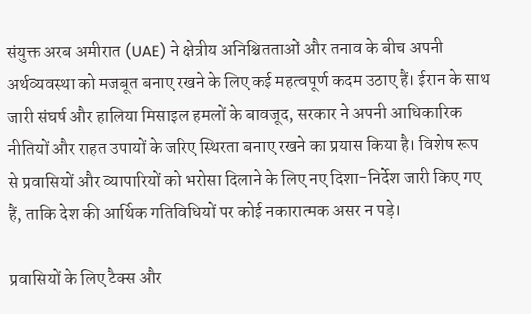संयुक्त अरब अमीरात (UAE) ने क्षेत्रीय अनिश्चितताओं और तनाव के बीच अपनी अर्थव्यवस्था को मजबूत बनाए रखने के लिए कई महत्वपूर्ण कदम उठाए हैं। ईरान के साथ जारी संघर्ष और हालिया मिसाइल हमलों के बावजूद, सरकार ने अपनी आधिकारिक नीतियों और राहत उपायों के जरिए स्थिरता बनाए रखने का प्रयास किया है। विशेष रूप से प्रवासियों और व्यापारियों को भरोसा दिलाने के लिए नए दिशा-निर्देश जारी किए गए हैं, ताकि देश की आर्थिक गतिविधियों पर कोई नकारात्मक असर न पड़े।

प्रवासियों के लिए टैक्स और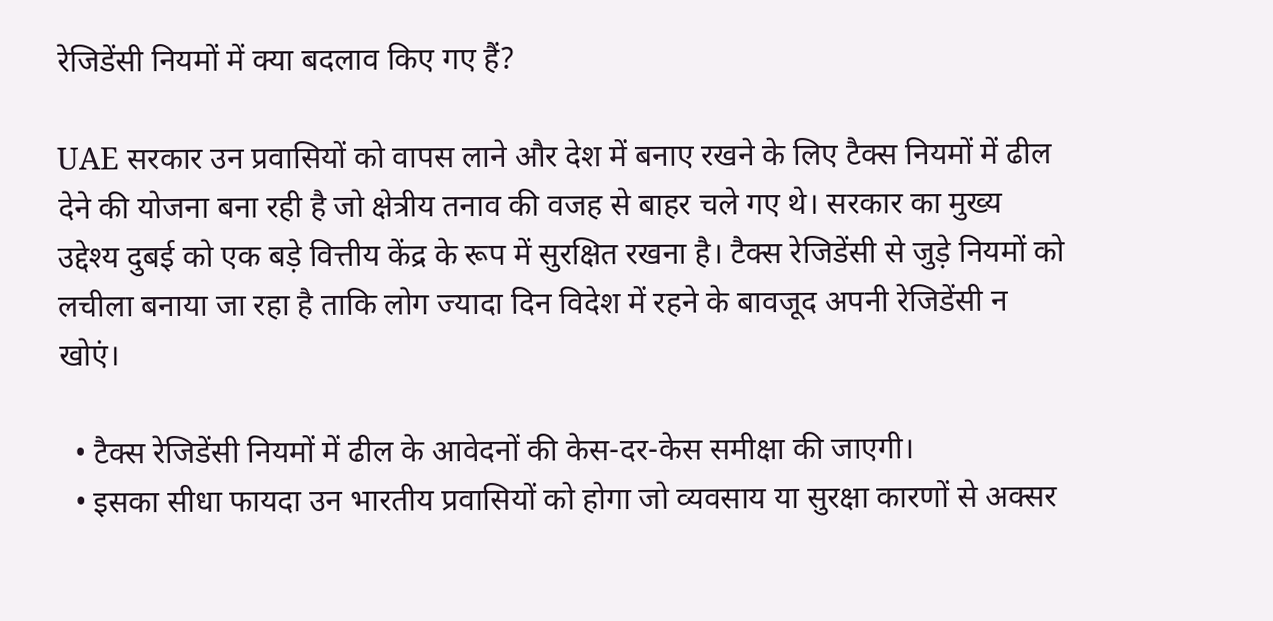रेजिडेंसी नियमों में क्या बदलाव किए गए हैं?

UAE सरकार उन प्रवासियों को वापस लाने और देश में बनाए रखने के लिए टैक्स नियमों में ढील देने की योजना बना रही है जो क्षेत्रीय तनाव की वजह से बाहर चले गए थे। सरकार का मुख्य उद्देश्य दुबई को एक बड़े वित्तीय केंद्र के रूप में सुरक्षित रखना है। टैक्स रेजिडेंसी से जुड़े नियमों को लचीला बनाया जा रहा है ताकि लोग ज्यादा दिन विदेश में रहने के बावजूद अपनी रेजिडेंसी न खोएं।

  • टैक्स रेजिडेंसी नियमों में ढील के आवेदनों की केस-दर-केस समीक्षा की जाएगी।
  • इसका सीधा फायदा उन भारतीय प्रवासियों को होगा जो व्यवसाय या सुरक्षा कारणों से अक्सर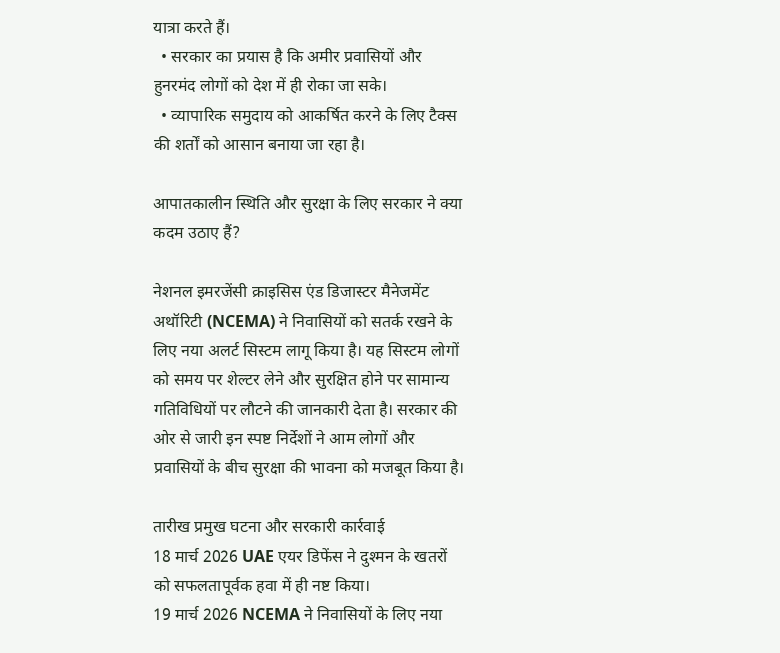यात्रा करते हैं।
  • सरकार का प्रयास है कि अमीर प्रवासियों और हुनरमंद लोगों को देश में ही रोका जा सके।
  • व्यापारिक समुदाय को आकर्षित करने के लिए टैक्स की शर्तों को आसान बनाया जा रहा है।

आपातकालीन स्थिति और सुरक्षा के लिए सरकार ने क्या कदम उठाए हैं?

नेशनल इमरजेंसी क्राइसिस एंड डिजास्टर मैनेजमेंट अथॉरिटी (NCEMA) ने निवासियों को सतर्क रखने के लिए नया अलर्ट सिस्टम लागू किया है। यह सिस्टम लोगों को समय पर शेल्टर लेने और सुरक्षित होने पर सामान्य गतिविधियों पर लौटने की जानकारी देता है। सरकार की ओर से जारी इन स्पष्ट निर्देशों ने आम लोगों और प्रवासियों के बीच सुरक्षा की भावना को मजबूत किया है।

तारीख प्रमुख घटना और सरकारी कार्रवाई
18 मार्च 2026 UAE एयर डिफेंस ने दुश्मन के खतरों को सफलतापूर्वक हवा में ही नष्ट किया।
19 मार्च 2026 NCEMA ने निवासियों के लिए नया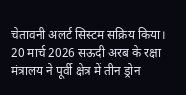चेतावनी अलर्ट सिस्टम सक्रिय किया।
20 मार्च 2026 सऊदी अरब के रक्षा मंत्रालय ने पूर्वी क्षेत्र में तीन ड्रोन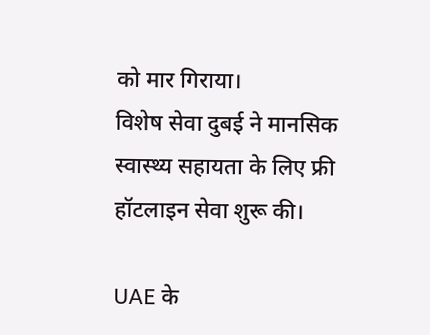को मार गिराया।
विशेष सेवा दुबई ने मानसिक स्वास्थ्य सहायता के लिए फ्री हॉटलाइन सेवा शुरू की।

UAE के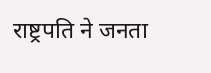राष्ट्रपति ने जनता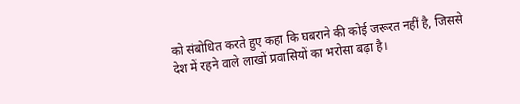को संबोधित करते हुए कहा कि घबराने की कोई जरूरत नहीं है, जिससे देश में रहने वाले लाखों प्रवासियों का भरोसा बढ़ा है।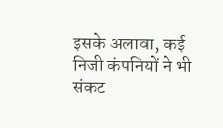इसके अलावा, कई निजी कंपनियों ने भी संकट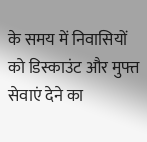के समय में निवासियों को डिस्काउंट और मुफ्त सेवाएं देने का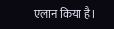एलान किया है।